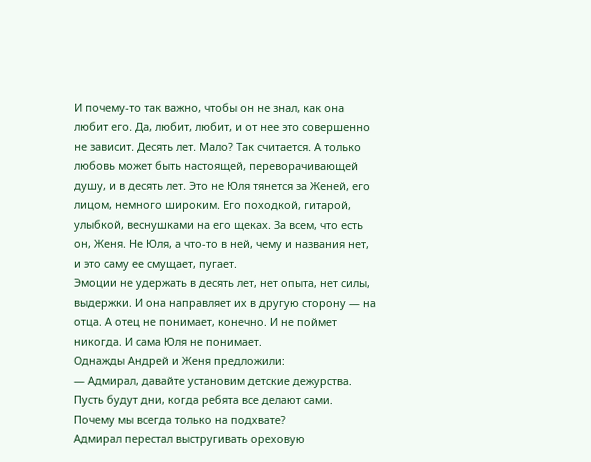И почему-то так важно, чтобы он не знал, как она любит его. Да, любит, любит, и от нее это совершенно не зависит. Десять лет. Мало? Так считается. А только любовь может быть настоящей, переворачивающей душу, и в десять лет. Это не Юля тянется за Женей, его лицом, немного широким. Его походкой, гитарой, улыбкой, веснушками на его щеках. За всем, что есть он, Женя. Не Юля, а что-то в ней, чему и названия нет, и это саму ее смущает, пугает.
Эмоции не удержать в десять лет, нет опыта, нет силы, выдержки. И она направляет их в другую сторону — на отца. А отец не понимает, конечно. И не поймет никогда. И сама Юля не понимает.
Однажды Андрей и Женя предложили:
— Адмирал, давайте установим детские дежурства. Пусть будут дни, когда ребята все делают сами. Почему мы всегда только на подхвате?
Адмирал перестал выстругивать ореховую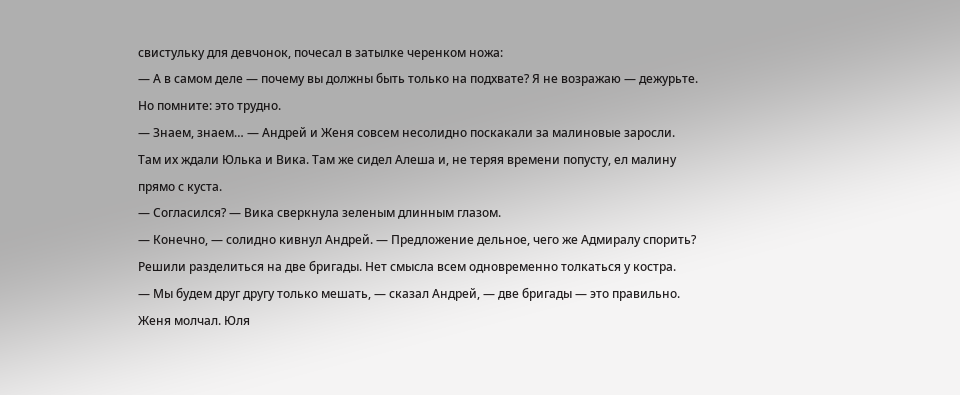свистульку для девчонок, почесал в затылке черенком ножа:
— А в самом деле — почему вы должны быть только на подхвате? Я не возражаю — дежурьте. Но помните: это трудно.
— Знаем, знаем… — Андрей и Женя совсем несолидно поскакали за малиновые заросли. Там их ждали Юлька и Вика. Там же сидел Алеша и, не теряя времени попусту, ел малину прямо с куста.
— Согласился? — Вика сверкнула зеленым длинным глазом.
— Конечно, — солидно кивнул Андрей. — Предложение дельное, чего же Адмиралу спорить?
Решили разделиться на две бригады. Нет смысла всем одновременно толкаться у костра.
— Мы будем друг другу только мешать, — сказал Андрей, — две бригады — это правильно.
Женя молчал. Юля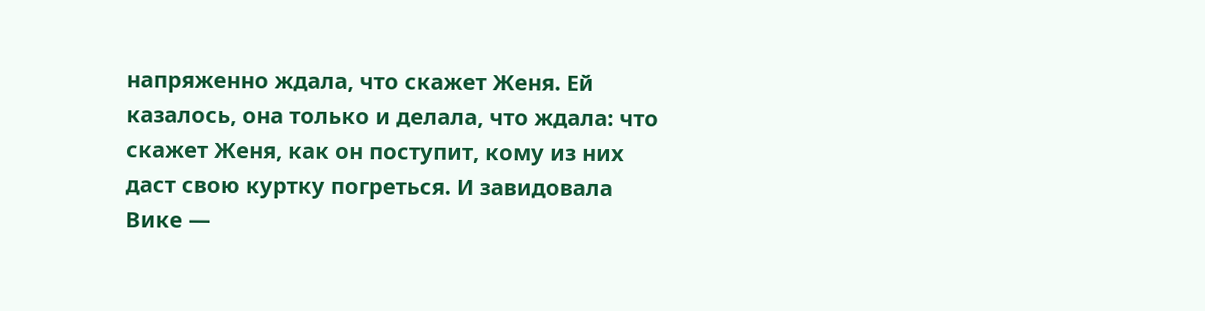напряженно ждала, что скажет Женя. Ей казалось, она только и делала, что ждала: что скажет Женя, как он поступит, кому из них даст свою куртку погреться. И завидовала Вике —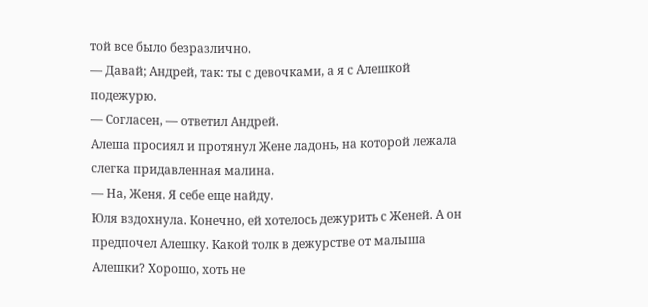той все было безразлично.
— Давай; Андрей, так: ты с девочками, а я с Алешкой подежурю.
— Согласен, — ответил Андрей.
Алеша просиял и протянул Жене ладонь, на которой лежала слегка придавленная малина.
— На, Женя. Я себе еще найду.
Юля вздохнула. Конечно, ей хотелось дежурить с Женей. А он предпочел Алешку. Какой толк в дежурстве от малыша Алешки? Хорошо, хоть не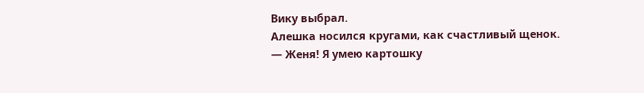Вику выбрал.
Алешка носился кругами, как счастливый щенок.
— Женя! Я умею картошку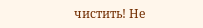чистить! Не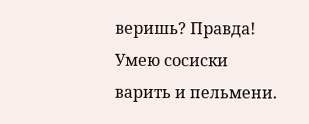веришь? Правда! Умею сосиски варить и пельмени.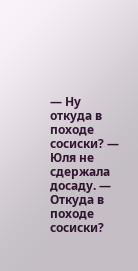— Ну откуда в походе сосиски? — Юля не сдержала досаду. — Откуда в походе сосиски?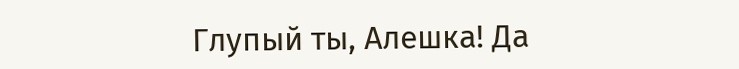Глупый ты, Алешка! Да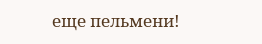еще пельмени!